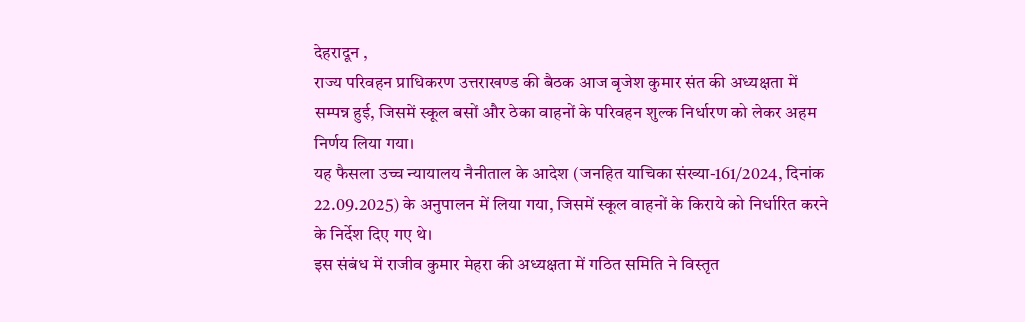देहरादून ,
राज्य परिवहन प्राधिकरण उत्तराखण्ड की बैठक आज बृजेश कुमार संत की अध्यक्षता में सम्पन्न हुई, जिसमें स्कूल बसों और ठेका वाहनों के परिवहन शुल्क निर्धारण को लेकर अहम निर्णय लिया गया।
यह फैसला उच्च न्यायालय नैनीताल के आदेश (जनहित याचिका संख्या-161/2024, दिनांक 22.09.2025) के अनुपालन में लिया गया, जिसमें स्कूल वाहनों के किराये को निर्धारित करने के निर्देश दिए गए थे।
इस संबंध में राजीव कुमार मेहरा की अध्यक्षता में गठित समिति ने विस्तृत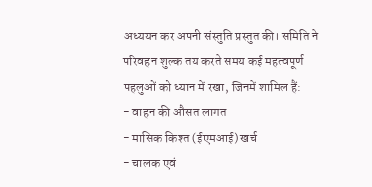अध्ययन कर अपनी संस्तुति प्रस्तुत की। समिति ने परिवहन शुल्क तय करते समय कई महत्वपूर्ण पहलुओं को ध्यान में रखा, जिनमें शामिल हैं:
- वाहन की औसत लागत
- मासिक किश्त (ईएमआई) खर्च
- चालक एवं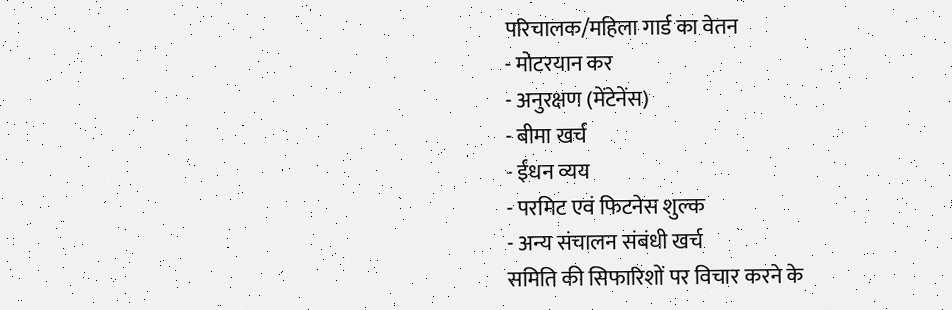परिचालक/महिला गार्ड का वेतन
- मोटरयान कर
- अनुरक्षण (मेंटेनेंस)
- बीमा खर्च
- ईंधन व्यय
- परमिट एवं फिटनेस शुल्क
- अन्य संचालन संबंधी खर्च
समिति की सिफारिशों पर विचार करने के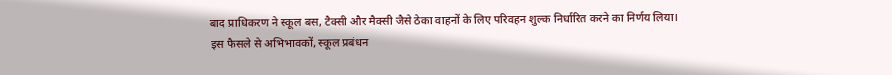बाद प्राधिकरण ने स्कूल बस, टैक्सी और मैक्सी जैसे ठेका वाहनों के लिए परिवहन शुल्क निर्धारित करने का निर्णय लिया।
इस फैसले से अभिभावकों, स्कूल प्रबंधन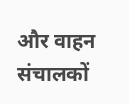और वाहन संचालकों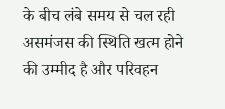के बीच लंबे समय से चल रही असमंजस की स्थिति खत्म होने की उम्मीद है और परिवहन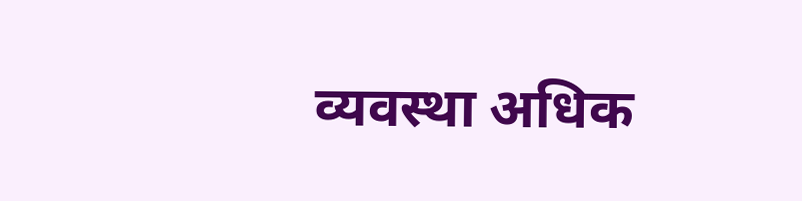व्यवस्था अधिक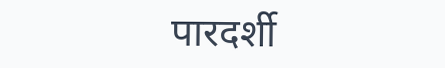पारदर्शी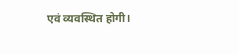एवं व्यवस्थित होगी।